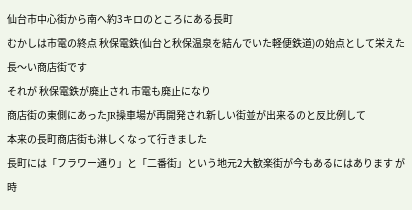仙台市中心街から南へ約3キロのところにある長町
むかしは市電の終点 秋保電鉄(仙台と秋保温泉を結んでいた軽便鉄道)の始点として栄えた長〜い商店街です
それが 秋保電鉄が廃止され 市電も廃止になり
商店街の東側にあったJR操車場が再開発され新しい街並が出来るのと反比例して
本来の長町商店街も淋しくなって行きました
長町には「フラワー通り」と「二番街」という地元2大歓楽街が今もあるにはあります が
時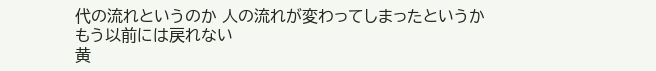代の流れというのか 人の流れが変わってしまったというか
もう以前には戻れない
黄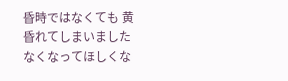昏時ではなくても 黄昏れてしまいました
なくなってほしくな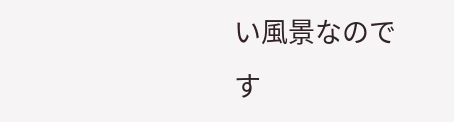い風景なのです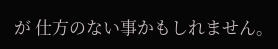が 仕方のない事かもしれません。